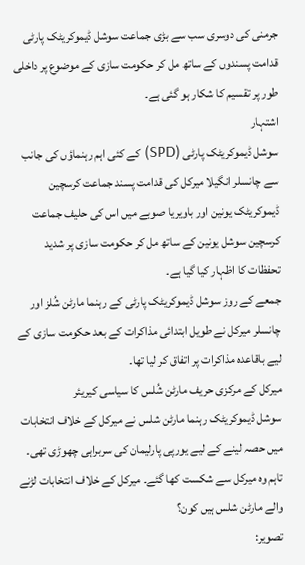جرمنی کی دوسری سب سے بڑی جماعت سوشل ڈیموکریٹک پارٹی قدامت پسندوں کے ساتھ مل کر حکومت سازی کے موضوع پر داخلی طور پر تقسیم کا شکار ہو گئی ہے۔
اشتہار
سوشل ڈیموکریٹک پارٹی (SPD) کے کئی اہم رہنماؤں کی جانب سے چانسلر انگیلا میرکل کی قدامت پسند جماعت کرسچین ڈیموکریٹک یونین اور باویریا صوبے میں اس کی حلیف جماعت کرسچین سوشل یونین کے ساتھ مل کر حکومت سازی پر شدید تحفظات کا اظہار کیا گیا ہے۔
جمعے کے روز سوشل ڈیموکریٹک پارٹی کے رہنما مارٹن شُلز اور چانسلر میرکل نے طویل ابتدائی مذاکرات کے بعد حکومت سازی کے لیے باقاعدہ مذاکرات پر اتفاق کر لیا تھا۔
میرکل کے مرکزی حریف مارٹن شُلس کا سیاسی کیریئر
سوشل ڈیموکریٹک رہنما مارٹن شلس نے میرکل کے خلاف انتخابات میں حصہ لینے کے لیے یورپی پارلیمان کی سربراہی چھوڑی تھی۔ تاہم وہ میرکل سے شکست کھا گئے۔ میرکل کے خلاف انتخابات لڑنے والے مارٹن شلس ہیں کون؟
تصویر: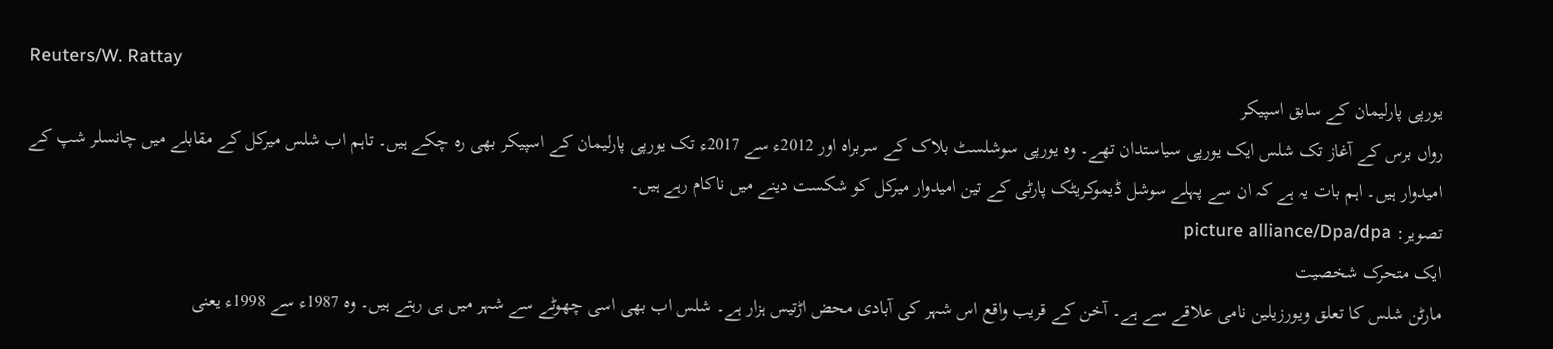Reuters/W. Rattay
یورپی پارلیمان کے سابق اسپیکر
رواں برس کے آغاز تک شلس ایک یورپی سیاستدان تھے۔ وہ یورپی سوشلسٹ بلاک کے سربراہ اور 2012ء سے 2017ء تک یورپی پارلیمان کے اسپیکر بھی رہ چکے ہیں۔ تاہم اب شلس میرکل کے مقابلے میں چانسلر شپ کے امیدوار ہیں۔ اہم بات یہ ہے کہ ان سے پہلے سوشل ڈیموکریٹک پارٹی کے تین امیدوار میرکل کو شکست دینے میں ناکام رہے ہیں۔
تصویر: picture alliance/Dpa/dpa
ایک متحرک شخصیت
مارٹن شلس کا تعلق ویورزیلین نامی علاقے سے ہے۔ آخن کے قریب واقع اس شہر کی آبادی محض اڑتیس ہزار ہے۔ شلس اب بھی اسی چھوٹے سے شہر میں ہی رہتے ہیں۔ وہ 1987ء سے 1998ء یعنی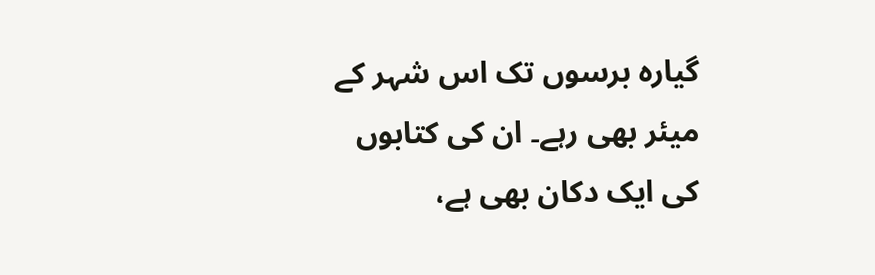گیارہ برسوں تک اس شہر کے میئر بھی رہے۔ ان کی کتابوں کی ایک دکان بھی ہے،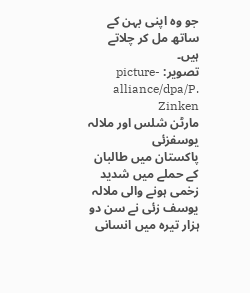جو وہ اپنی بہن کے ساتھ مل کر چلاتے ہیں۔
تصویر: picture-alliance/dpa/P. Zinken
مارٹن شلس اور ملالہ یوسفزئی
پاکستان میں طالبان کے حملے میں شدید زخمی ہونے والی ملالہ یوسف زئی نے سن دو ہزار تیرہ میں انسانی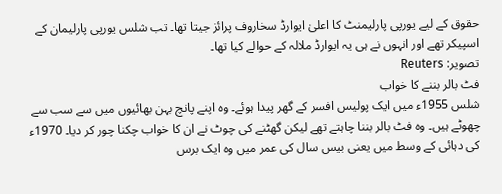حقوق کے لیے یورپی پارلیمنٹ کا اعلیٰ ایوارڈ سخاروف پرائز جیتا تھا۔ تب شلس یورپی پارلیمان کے اسپیکر تھے اور انہوں نے ہی یہ ایوارڈ ملالہ کے حوالے کیا تھا۔
تصویر: Reuters
فٹ بالر بننے کا خواب
شلس 1955ء میں ایک پولیس افسر کے گھر پیدا ہوئے۔ وہ اپنے پانچ بہن بھائیوں میں سے سب سے چھوٹے ہیں۔ وہ فٹ بالر بننا چاہتے تھے لیکن گھٹنے کی چوٹ نے ان کا خواب چکنا چور کر دیا۔ 1970ء کی دہائی کے وسط میں یعنی بیس سال کی عمر میں وہ ایک برس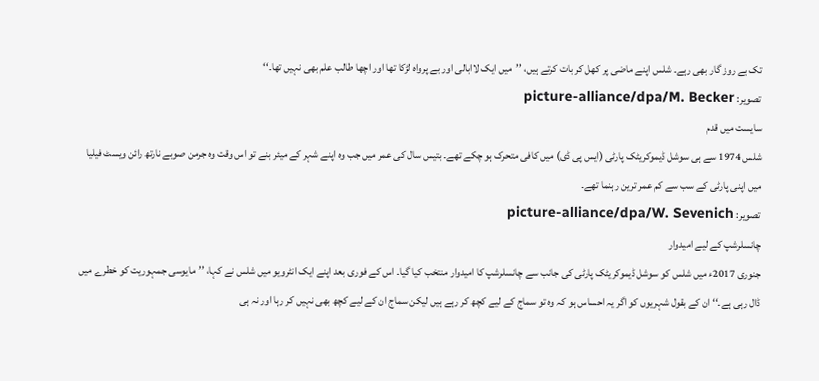تک بے روز گار بھی رہے۔ شلس اپنے ماضی پر کھل کر بات کرتے ہیں، ’’میں ایک لاابالی اور بے پرواہ لڑکا تھا اور اچھا طالب علم بھی نہیں تھا۔‘‘
تصویر: picture-alliance/dpa/M. Becker
سایست میں قدم
شلس 1974 سے ہی سوشل ڈیموکریٹک پارٹی (ایس پی ڈی) میں کافی متحرک ہو چکے تھے۔ بتیس سال کی عمر میں جب وہ اپنے شہر کے میئر بنے تو اس وقت وہ جرمن صوبے نارتھ رائن ویسٹ فیلیا میں اپنی پارٹی کے سب سے کم عمر ترین رہنما تھے۔
تصویر: picture-alliance/dpa/W. Sevenich
چانسلرشپ کے لیے امیدوار
جنوری 2017ء میں شلس کو سوشل ڈیموکریٹک پارٹی کی جانب سے چانسلرشپ کا امیدوار منتخب کیا گیا۔ اس کے فوری بعد اپنے ایک انٹرویو میں شلس نے کہا، ’’مایوسی جمہوریت کو خطرے میں ڈال رہی ہے۔‘‘ ان کے بقول شہریوں کو اگر یہ احساس ہو کہ وہ تو سماج کے لیے کچھ کر رہے ہیں لیکن سماج ان کے لیے کچھ بھی نہیں کر رہا اور نہ ہی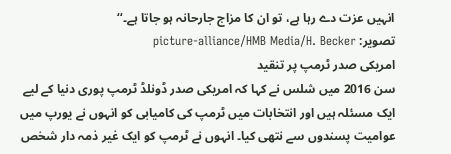انہیں عزت دے رہا ہے، تو ان کا مزاج جارحانہ ہو جاتا ہے۔‘‘
تصویر: picture-alliance/HMB Media/H. Becker
امریکی صدر ٹرمپ پر تنقید
سن 2016 میں شلس نے کہا کہ امریکی صدر ڈونلڈ ٹرمپ پوری دنیا کے لیے ایک مسئلہ ہیں اور انتخابات میں ٹرمپ کی کامیابی کو انہوں نے یورپ میں عوامیت پسندوں سے نتھی کیا۔ انہوں نے ٹرمپ کو ایک غیر ذمہ دار شخص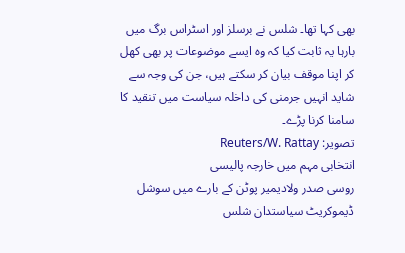بھی کہا تھا۔ شلس نے برسلز اور اسٹراس برگ میں بارہا یہ ثابت کیا کہ وہ ایسے موضوعات پر بھی کھل کر اپنا موقف بیان کر سکتے ہیں، جن کی وجہ سے شاید انہیں جرمنی کی داخلہ سیاست میں تنقید کا سامنا کرنا پڑے۔
تصویر: Reuters/W. Rattay
انتخابی مہم میں خارجہ پالیسی
روسی صدر ولادیمیر پوٹن کے بارے میں سوشل ڈیموکریٹ سیاستدان شلس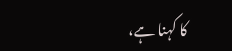کا کہنا ہے،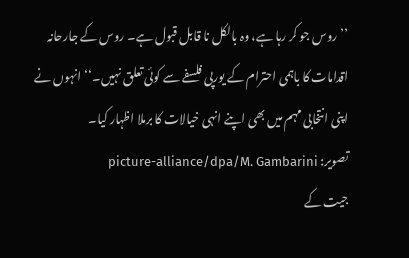’’روس جو کر رہا ہے، وہ بالکل نا قابل قبول ہے۔ روس کے جارحانہ اقدامات کا باہمی احترام کے یورپی فلسفے سے کوئی تعلق نہیں۔‘‘ انہوں نے اپنی انتخابی مہم میں بھی اپنے انہی خیالات کا برملا اظہار کیا۔
تصویر: picture-alliance/dpa/M. Gambarini
جیت کے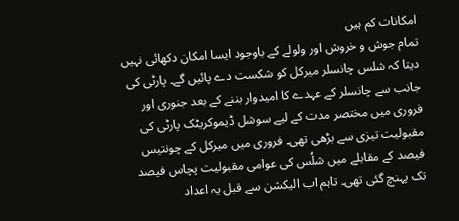امکانات کم ہیں
تمام جوش و خروش اور ولولے کے باوجود ایسا امکان دکھائی نہیں دیتا کہ شلس چانسلر میرکل کو شکست دے پائیں گے۔ پارٹی کی جانب سے چانسلر کے عہدے کا امیدوار بننے کے بعد جنوری اور فروری میں مختصر مدت کے لیے سوشل ڈیموکریٹک پارٹی کی مقبولیت تیزی سے بڑھی تھی۔ فروری میں میرکل کے چونتیس فیصد کے مقابلے میں شلُس کی عوامی مقبولیت پچاس فیصد تک پہنچ گئی تھی۔ تاہم اب الیکشن سے قبل یہ اعداد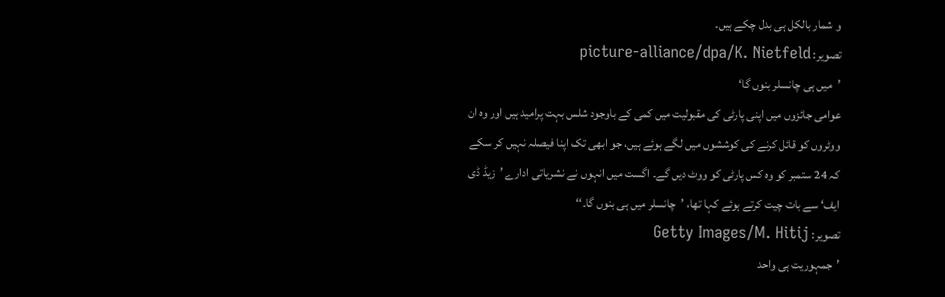و شمار بالکل ہی بدل چکے ہیں۔
تصویر: picture-alliance/dpa/K. Nietfeld
’میں ہی چانسلر بنوں گا‘
عوامی جائزوں میں اپنی پارٹی کی مقبولیت میں کمی کے باوجود شلس بہت پرامید ہیں اور وہ ان ووٹروں کو قائل کرنے کی کوششوں میں لگے ہوئے ہیں، جو ابھی تک اپنا فیصلہ نہیں کر سکے کہ 24 ستمبر کو وہ کس پارٹی کو ووٹ دیں گے۔ اگست میں انہوں نے نشریاتی ادارے ’زیڈ ڈی ایف‘ سے بات چیت کرتے ہوئے کہا تھا، ’چانسلر میں ہی بنوں گا۔‘‘
تصویر: Getty Images/M. Hitij
’جمہوریت ہی واحد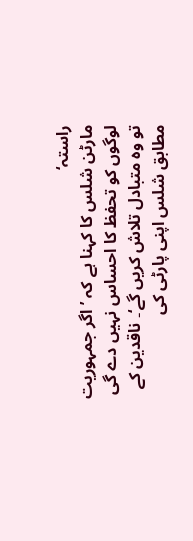راستہ‘
مارٹن شلس کا کہنا ہے کہ ’اگر جمہوریت لوگوں کو تحفظ کا احساس نہیں دے گی تو وہ متبادل تلاش کریں گے‘۔ ناقدین کے مطابق شلس اپنی پارٹی کی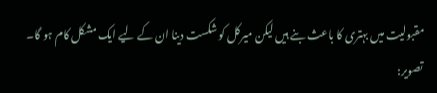مقبولیت میں بہتری کا باعث بنے ہیں لیکن میرکل کو شکست دینا ان کے لیے ایک مشکل کام ہو گا۔
تصویر: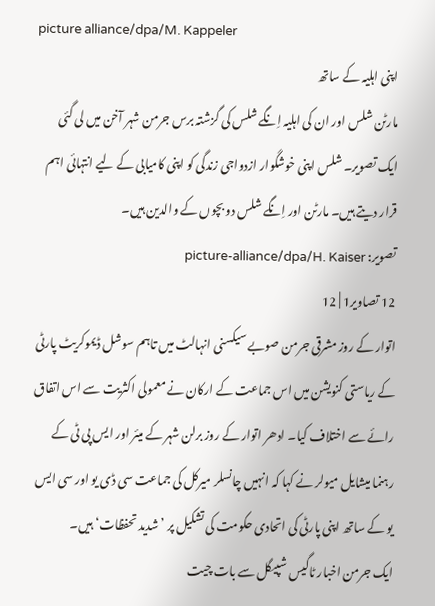picture alliance/dpa/M. Kappeler
اپنی اہلیہ کے ساتھ
مارٹن شلس اور ان کی اہلیہ اِنگے شلس کی گزشتہ برس جرمن شہر آخن میں لی گئی ایک تصویر۔ شلس اپنی خوشگوار ازدواجی زندگی کو اپنی کامیابی کے لیے انتہائی اہم قرار دیتے ہیں۔ مارٹن اور اِنگے شلس دو بچوں کے والدین ہیں۔
تصویر: picture-alliance/dpa/H. Kaiser
12 تصاویر1 | 12
اتوار کے روز مشرقی جرمن صوبے سیکسنی انہالٹ میں تاہم سوشل ڈیموکریٹ پارٹی کے ریاستی کنویشن میں اس جماعت کے ارکان نے معمولی اکثریت سے اس اتفاق رائے سے اختلاف کیا۔ ادھر اتوار کے روز برلن شہر کے میئر اور ایس پی ٹی کے رہنما میشایل میولر نے کہا کہ انہیں چانسلر میرکل کی جماعت سی ڈی یو اور سی ایس یو کے ساتھ اپنی پارٹی کی اتحادی حکومت کی تشکیل پر ’شدید تحفظات‘ ہیں۔
ایک جرمن اخبار ٹاگیس شپیگل سے بات چیت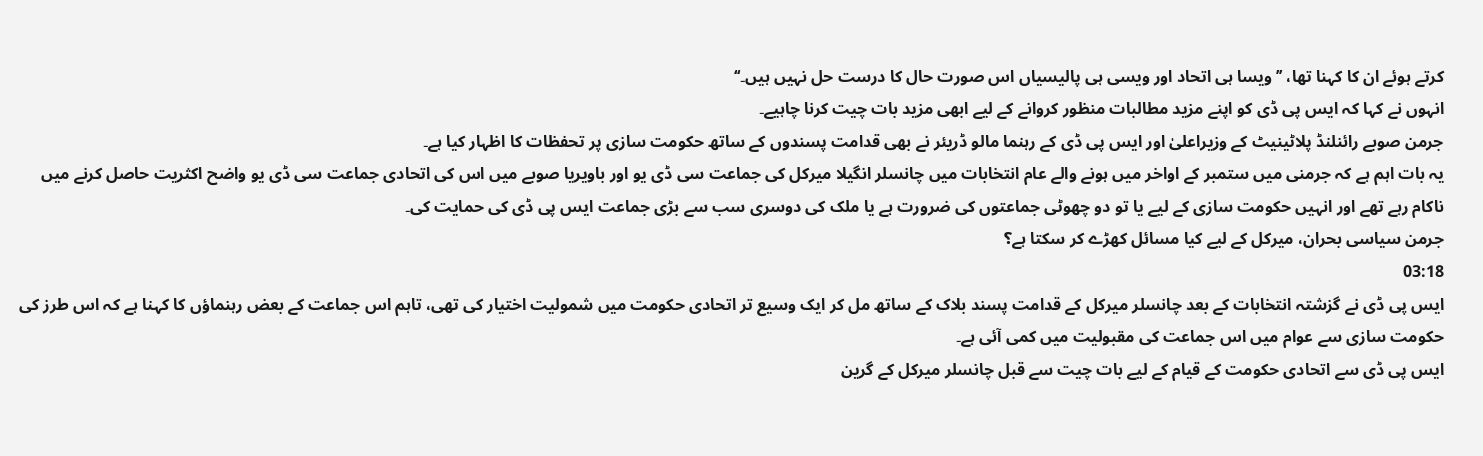کرتے ہوئے ان کا کہنا تھا، ’’ویسا ہی اتحاد اور ویسی ہی پالیسیاں اس صورت حال کا درست حل نہیں ہیں۔‘‘
انہوں نے کہا کہ ایس پی ڈی کو اپنے مزید مطالبات منظور کروانے کے لیے ابھی مزید بات چیت کرنا چاہیے۔
جرمن صوبے رائنلنڈ پلاٹینیٹ کے وزیراعلیٰ اور ایس پی ڈی کے رہنما مالو ڈریئر نے بھی قدامت پسندوں کے ساتھ حکومت سازی پر تحفظات کا اظہار کیا ہے۔
یہ بات اہم ہے کہ جرمنی میں ستمبر کے اواخر میں ہونے والے عام انتخابات میں چانسلر انگیلا میرکل کی جماعت سی ڈی یو اور باویریا صوبے میں اس کی اتحادی جماعت سی ڈی یو واضح اکثریت حاصل کرنے میں ناکام رہے تھے اور انہیں حکومت سازی کے لیے یا تو دو چھوٹی جماعتوں کی ضرورت ہے یا ملک کی دوسری سب سے بڑی جماعت ایس پی ڈی کی حمایت کی۔
جرمن سیاسی بحران، میرکل کے لیے کیا مسائل کھڑے کر سکتا ہے؟
03:18
ایس پی ڈی نے گزشتہ انتخابات کے بعد چانسلر میرکل کے قدامت پسند بلاک کے ساتھ مل کر ایک وسیع تر اتحادی حکومت میں شمولیت اختیار کی تھی، تاہم اس جماعت کے بعض رہنماؤں کا کہنا ہے کہ اس طرز کی حکومت سازی سے عوام میں اس جماعت کی مقبولیت میں کمی آئی ہے۔
ایس پی ڈی سے اتحادی حکومت کے قیام کے لیے بات چیت سے قبل چانسلر میرکل کے گرین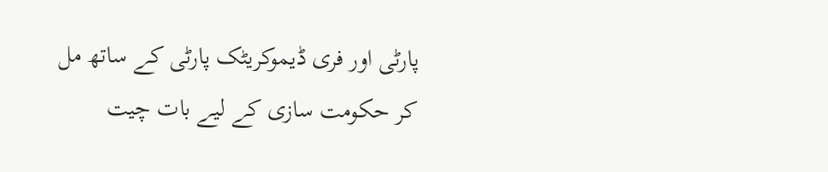پارٹی اور فری ڈیموکریٹک پارٹی کے ساتھ مل کر حکومت سازی کے لیے بات چیت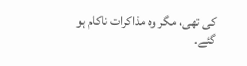کی تھی، مگر وہ مذاکرات ناکام ہو گئے۔